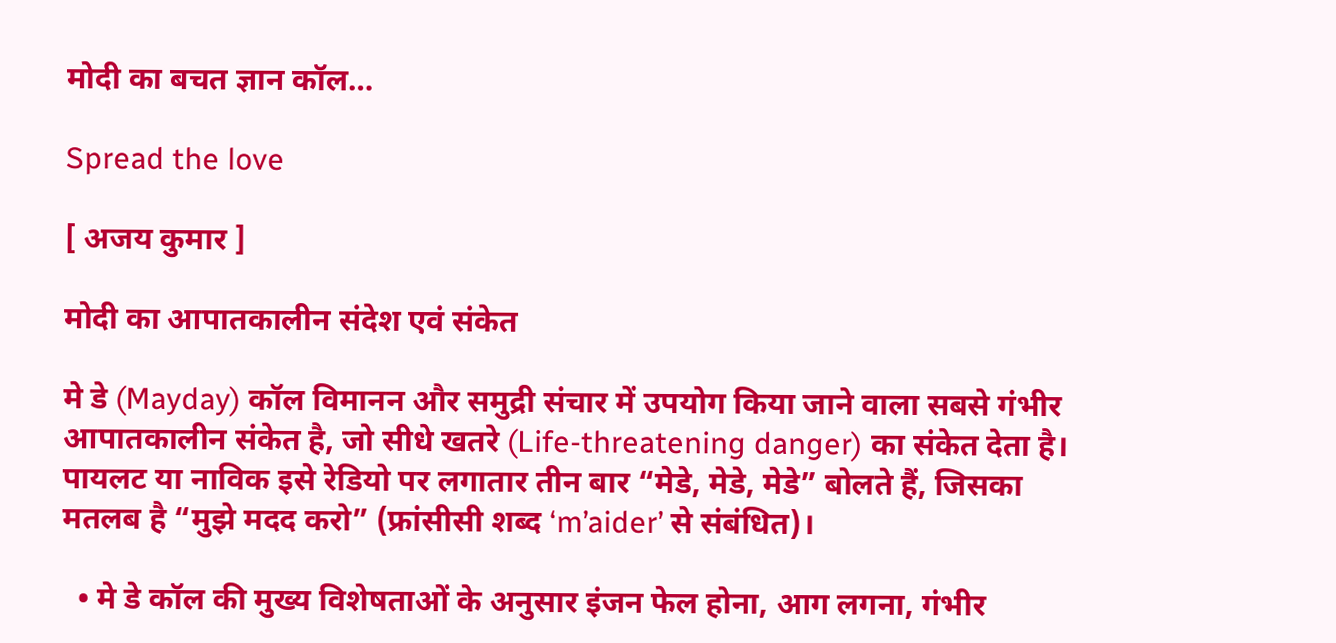मोदी का बचत ज्ञान कॉल…

Spread the love

[ अजय कुमार ]

मोदी का आपातकालीन संदेश एवं संकेत

मे डे (Mayday) कॉल विमानन और समुद्री संचार में उपयोग किया जाने वाला सबसे गंभीर आपातकालीन संकेत है, जो सीधे खतरे (Life-threatening danger) का संकेत देता है। पायलट या नाविक इसे रेडियो पर लगातार तीन बार “मेडे, मेडे, मेडे” बोलते हैं, जिसका मतलब है “मुझे मदद करो” (फ्रांसीसी शब्द ‘m’aider’ से संबंधित)।

  • मे डे कॉल की मुख्य विशेषताओं के अनुसार इंजन फेल होना, आग लगना, गंभीर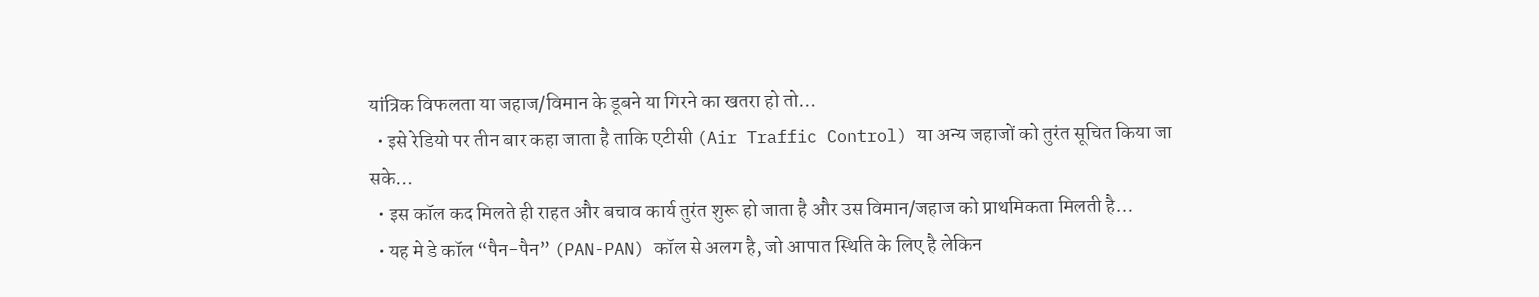यांत्रिक विफलता या जहाज/विमान के डूबने या गिरने का खतरा हो तो…
  • इसे रेडियो पर तीन बार कहा जाता है ताकि एटीसी (Air Traffic Control) या अन्य जहाजों को तुरंत सूचित किया जा सके…
  • इस कॉल कद मिलते ही राहत और बचाव कार्य तुरंत शुरू हो जाता है और उस विमान/जहाज को प्राथमिकता मिलती है…
  • यह मे डे कॉल “पैन-पैन” (PAN-PAN) कॉल से अलग है, जो आपात स्थिति के लिए है लेकिन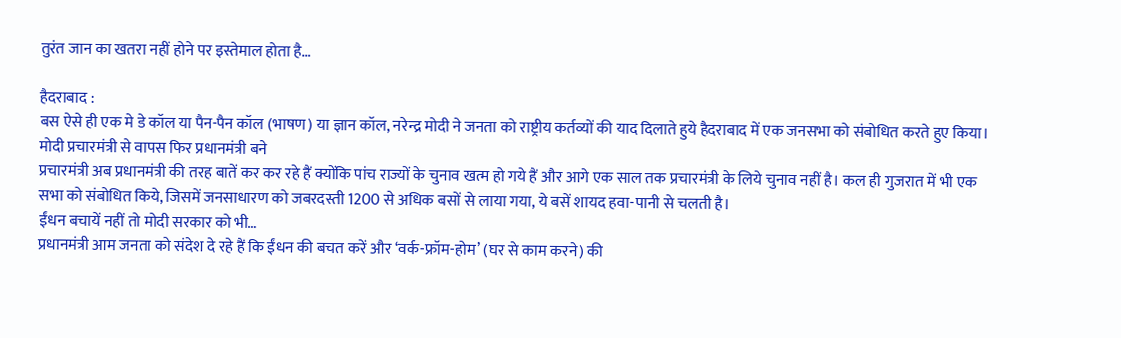तुरंत जान का खतरा नहीं होने पर इस्तेमाल होता है…

हैदराबाद :
बस ऐसे ही एक मे डे कॉल या पैन-पैन कॉल (भाषण) या ज्ञान कॉल, नरेन्द्र मोदी ने जनता को राष्ट्रीय कर्तव्यों की याद दिलाते हुये हैदराबाद में एक जनसभा को संबोधित करते हुए किया।
मोदी प्रचारमंत्री से वापस फिर प्रधानमंत्री बने
प्रचारमंत्री अब प्रधानमंत्री की तरह बातें कर कर रहे हैं क्योंकि पांच राज्यों के चुनाव खत्म हो गये हैं और आगे एक साल तक प्रचारमंत्री के लिये चुनाव नहीं है। कल ही गुजरात में भी एक सभा को संबोधित किये, जिसमें जनसाधारण को जबरदस्ती 1200 से अधिक बसों से लाया गया, ये बसें शायद हवा-पानी से चलती है।
ईंधन बचायें नहीं तो मोदी सरकार को भी…
प्रधानमंत्री आम जनता को संदेश दे रहे हैं कि ईंधन की बचत करें और ‘वर्क-फ्रॉम-होम’ (घर से काम करने) की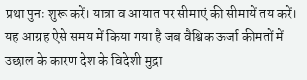प्रथा पुनः शुरू करें। यात्रा व आयात पर सीमाएं की सीमायें तय करें। यह आग्रह ऐसे समय में किया गया है जब वैश्विक ऊर्जा कीमतों में उछाल के कारण देश के विदेशी मुद्रा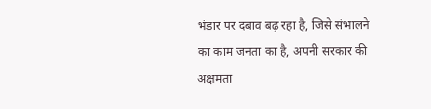भंडार पर दबाव बढ़ रहा है, जिसे संभालने का काम जनता का है, अपनी सरकार की अक्षमता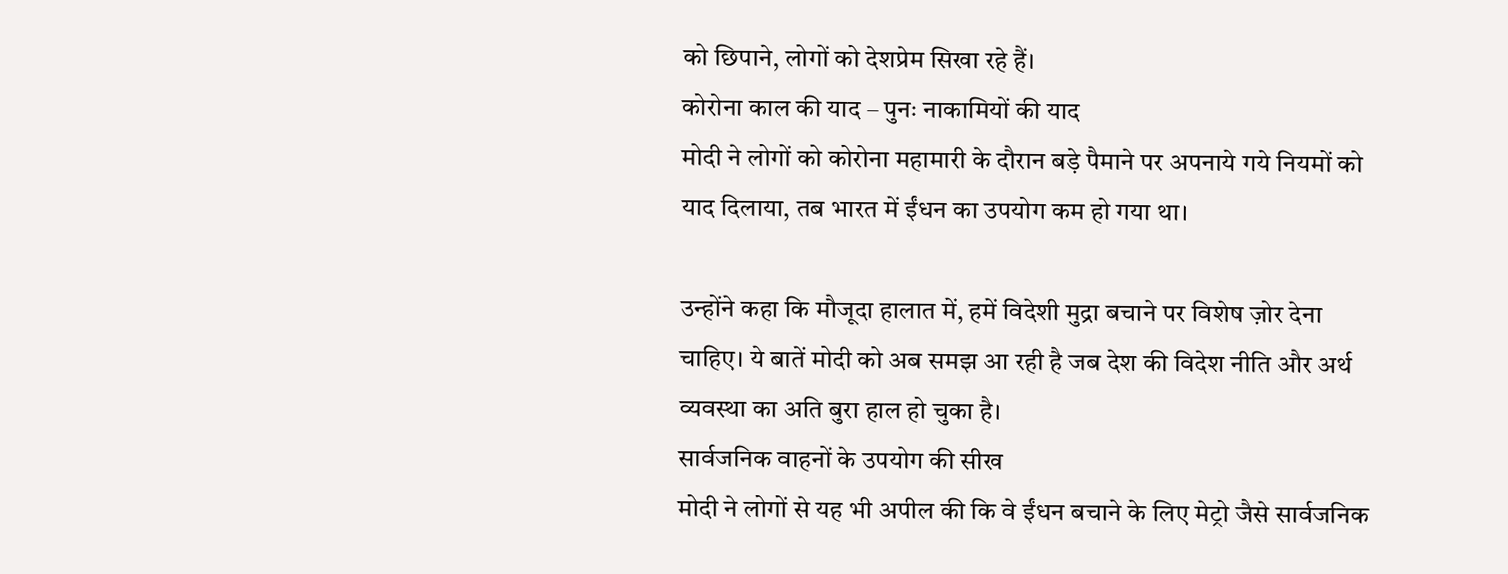को छिपाने, लोगों को देशप्रेम सिखा रहे हैं।
कोरोना काल की याद – पुनः नाकामियों की याद
मोदी ने लोगों को कोरोना महामारी के दौरान बड़े पैमाने पर अपनाये गये नियमों को याद दिलाया, तब भारत में ईंधन का उपयोग कम हो गया था।

उन्होंने कहा कि मौजूदा हालात में, हमें विदेशी मुद्रा बचाने पर विशेष ज़ोर देना चाहिए। ये बातें मोदी को अब समझ आ रही है जब देश की विदेश नीति और अर्थ व्यवस्था का अति बुरा हाल हो चुका है।
सार्वजनिक वाहनों के उपयोग की सीख
मोदी ने लोगों से यह भी अपील की कि वे ईंधन बचाने के लिए मेट्रो जैसे सार्वजनिक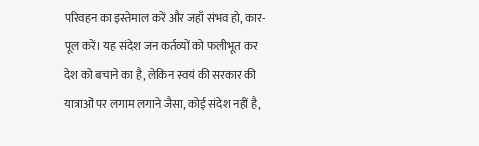परिवहन का इस्तेमाल करें और जहाँ संभव हो, कार-पूल करें। यह संदेश जन कर्तव्यों को फलीभूत कर देश को बचाने का है, लेकिन स्वयं की सरकार की यात्राओं पर लगाम लगाने जैसा, कोई संदेश नहीं है,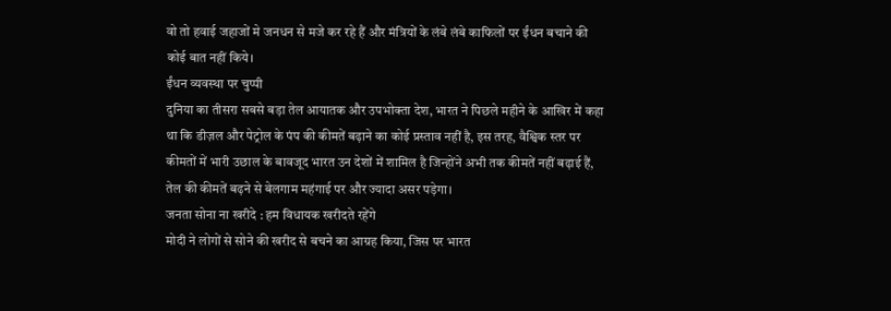वो तो हवाई जहाजों मे जनधन से मजे कर रहे हैं और मंत्रियों के लंबे लंबे काफिलों पर ईंधन बचाने की कोई बात नहीं किये।
ईंधन व्यवस्था पर चुप्पी
दुनिया का तीसरा सबसे बड़ा तेल आयातक और उपभोक्ता देश, भारत ने पिछले महीने के आखिर में कहा था कि डीज़ल और पेट्रोल के पंप की कीमतें बढ़ाने का कोई प्रस्ताव नहीं है, इस तरह, वैश्विक स्तर पर कीमतों में भारी उछाल के बावजूद भारत उन देशों में शामिल है जिन्होंने अभी तक कीमतें नहीं बढ़ाई हैं, तेल की कीमतें बढ़ने से बेलगाम महंगाई पर और ज्यादा असर पड़ेगा।
जनता सोना ना खरीदे : हम विधायक खरीदते रहेंगे
मोदी ने लोगों से सोने की खरीद से बचने का आग्रह किया, जिस पर भारत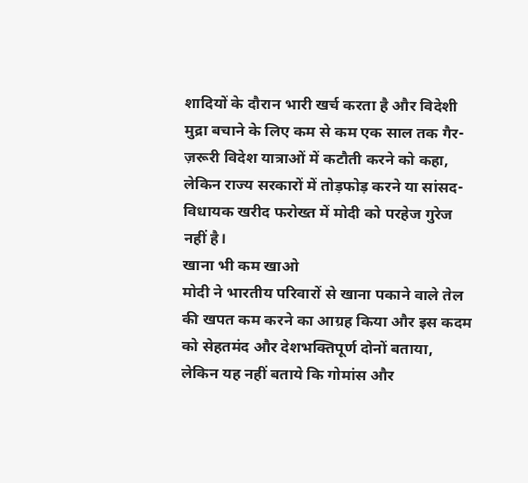शादियों के दौरान भारी खर्च करता है और विदेशी मुद्रा बचाने के लिए कम से कम एक साल तक गैर-ज़रूरी विदेश यात्राओं में कटौती करने को कहा, लेकिन राज्य सरकारों में तोड़फोड़ करने या सांसद-विधायक खरीद फरोख्त में मोदी को परहेज गुरेज नहीं है।
खाना भी कम खाओ
मोदी ने भारतीय परिवारों से खाना पकाने वाले तेल की खपत कम करने का आग्रह किया और इस कदम को सेहतमंद और देशभक्तिपूर्ण दोनों बताया, लेकिन यह ‌नहीं बताये कि गोमांस और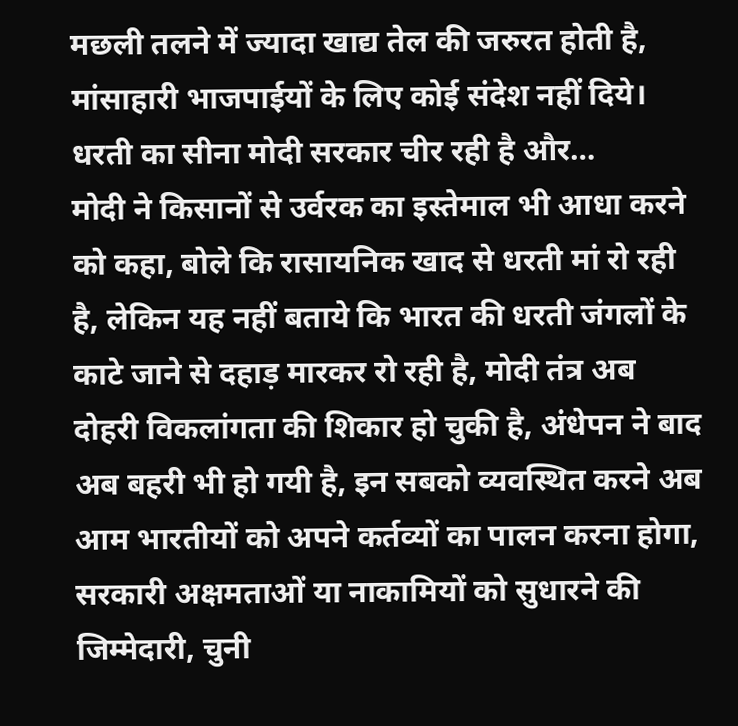मछली तलने में ज्यादा खाद्य तेल की जरुरत होती है, मांसाहारी भाजपाईयों के लिए कोई संदेश नहीं दिये।
धरती का सीना मोदी सरकार चीर रही है और…
मोदी ने किसानों से उर्वरक का इस्तेमाल भी आधा करने को कहा, बोले कि रासायनिक खाद से धरती मां रो रही है, लेकिन यह नहीं बताये कि भारत की धरती जंगलों के काटे जाने से दहाड़ मारकर रो रही है, मोदी तंत्र अब दोहरी विकलांगता की शिकार हो चुकी है, अंधेपन ने बाद अब बहरी भी हो गयी है, इन सबको व्यवस्थित करने अब आम भारतीयों को अपने कर्तव्यों का पालन करना होगा, सरकारी अक्षमताओं या नाकामियों को सुधारने की जिम्मेदारी, चुनी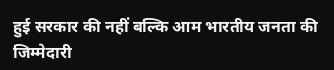हुई सरकार की नहीं बल्कि आम भारतीय जनता की जिम्मेदारी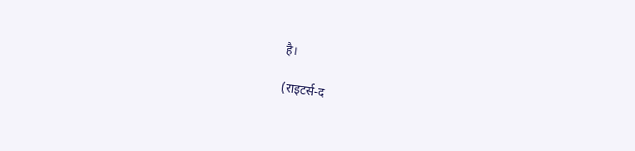है।

(राइटर्स-द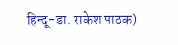हिन्दू-डा. राकेश पाठक)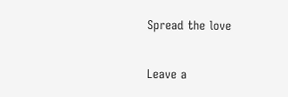Spread the love

Leave a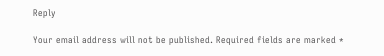Reply

Your email address will not be published. Required fields are marked *